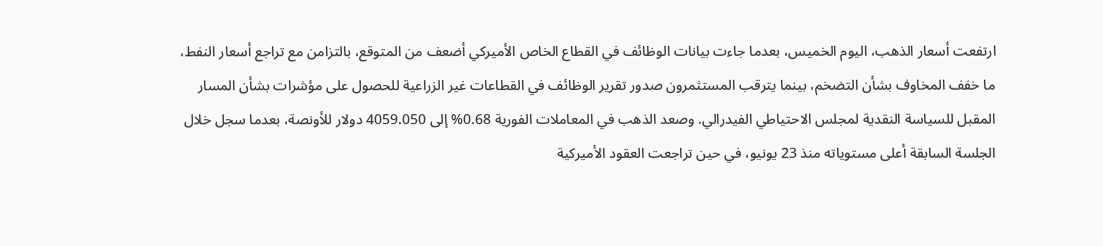ارتفعت أسعار الذهب، اليوم الخميس، بعدما جاءت بيانات الوظائف في القطاع الخاص الأميركي أضعف من المتوقع، بالتزامن مع تراجع أسعار النفط، ما خفف المخاوف بشأن التضخم، بينما يترقب المستثمرون صدور تقرير الوظائف في القطاعات غير الزراعية للحصول على مؤشرات بشأن المسار المقبل للسياسة النقدية لمجلس الاحتياطي الفيدرالي. وصعد الذهب في المعاملات الفورية 0.68% إلى 4059.050 دولار للأونصة، بعدما سجل خلال الجلسة السابقة أعلى مستوياته منذ 23 يونيو، في حين تراجعت العقود الأميركية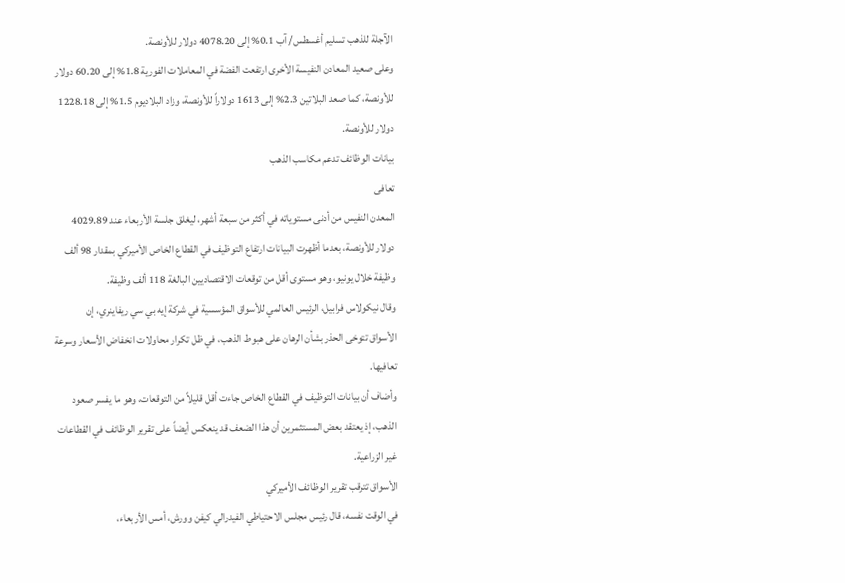الآجلة للذهب تسليم أغسطس/ آب 0.1% إلى 4078.20 دولار للأونصة.
وعلى صعيد المعادن النفيسة الأخرى ارتفعت الفضة في المعاملات الفورية 1.8% إلى 60.20 دولار للأونصة، كما صعد البلاتين 2.3% إلى 1613 دولاراً للأونصة، وزاد البلاديوم 1.5% إلى 1228.18 دولار للأونصة.
بيانات الوظائف تدعم مكاسب الذهب
تعافى
المعدن النفيس من أدنى مستوياته في أكثر من سبعة أشهر، ليغلق جلسة الأربعاء عند 4029.89 دولار للأونصة، بعدما أظهرت البيانات ارتفاع التوظيف في القطاع الخاص الأميركي بمقدار 98 ألف وظيفة خلال يونيو، وهو مستوى أقل من توقعات الاقتصاديين البالغة 118 ألف وظيفة.
وقال نيكولاس فرابيل، الرئيس العالمي للأسواق المؤسسية في شركة إيه بي سي ريفاينري، إن
الأسواق تتوخى الحذر بشأن الرهان على هبوط الذهب، في ظل تكرار محاولات انخفاض الأسعار وسرعة تعافيها.
وأضاف أن بيانات التوظيف في القطاع الخاص جاءت أقل قليلاً من التوقعات، وهو ما يفسر صعود الذهب، إذ يعتقد بعض المستثمرين أن هذا الضعف قد ينعكس أيضاً على تقرير الوظائف في القطاعات غير الزراعية.
الأسواق تترقب تقرير الوظائف الأميركي
في الوقت نفسه، قال رئيس مجلس الاحتياطي الفيدرالي كيفن وورش، أمس الأربعاء،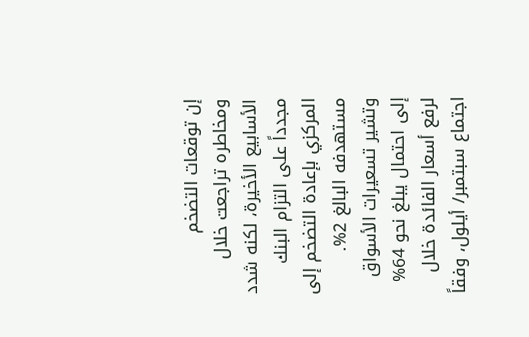إن توقعات التضخم ومخاطره تراجعت خلال الأسابيع الأخيرة، لكنه شدد مجدداً على التزام البنك المركزي بإعادة التضخم إلى مستهدفه البالغ 2%.
وتشير تسعيرات الأسواق إلى احتمال يبلغ نحو 64% لرفع أسعار الفائدة خلال اجتماع سبتمبر/ أيلول، وفقاً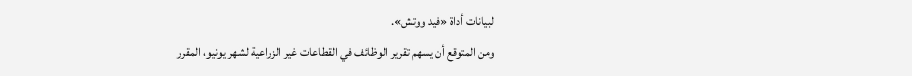لبيانات أداة «فيد ووتش».
ومن المتوقع أن يسهم تقرير الوظائف في القطاعات غير الزراعية لشهر يونيو، المقرر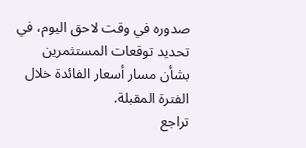صدوره في وقت لاحق اليوم، في تحديد توقعات المستثمرين بشأن مسار أسعار الفائدة خلال الفترة المقبلة.
تراجع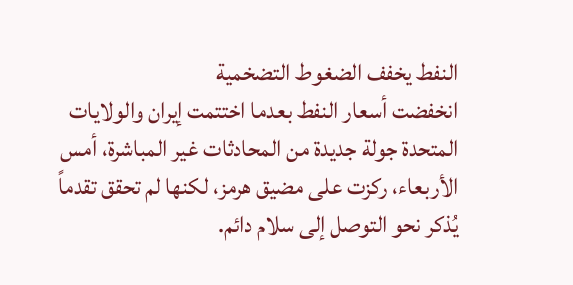النفط يخفف الضغوط التضخمية
انخفضت أسعار النفط بعدما اختتمت إيران والولايات المتحدة جولة جديدة من المحادثات غير المباشرة، أمس الأربعاء، ركزت على مضيق هرمز، لكنها لم تحقق تقدماً يُذكر نحو التوصل إلى سلام دائم.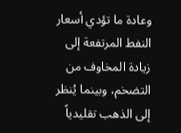وعادة ما تؤدي أسعار النفط المرتفعة إلى زيادة المخاوف من التضخم، وبينما يُنظر إلى الذهب تقليدياً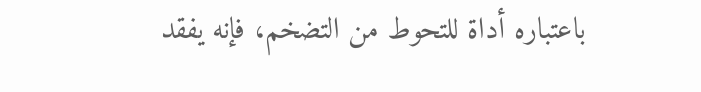باعتباره أداة للتحوط من التضخم، فإنه يفقد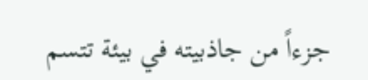جزءاً من جاذبيته في بيئة تتسم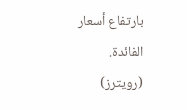بارتفاع أسعار الفائدة.
(رويترز)